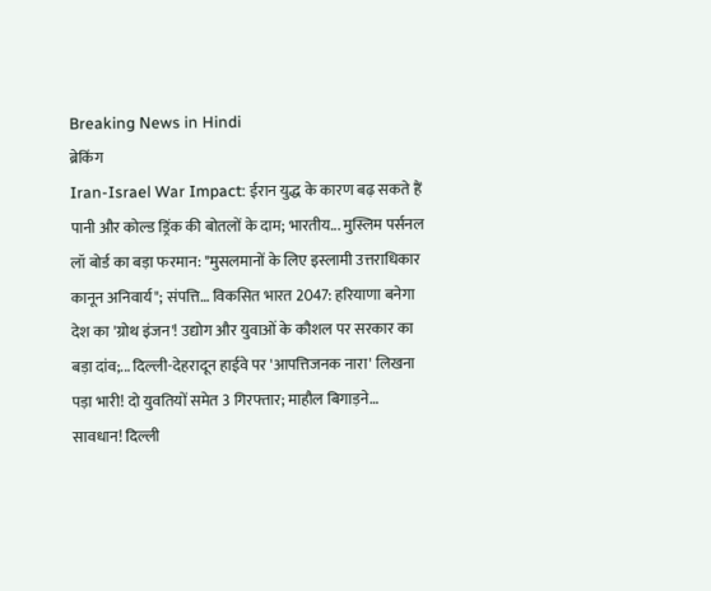Breaking News in Hindi
ब्रेकिंग
Iran-Israel War Impact: ईरान युद्ध के कारण बढ़ सकते हैं पानी और कोल्ड ड्रिंक की बोतलों के दाम; भारतीय... मुस्लिम पर्सनल लॉ बोर्ड का बड़ा फरमान: "मुसलमानों के लिए इस्लामी उत्तराधिकार कानून अनिवार्य"; संपत्ति... विकसित भारत 2047: हरियाणा बनेगा देश का 'ग्रोथ इंजन'! उद्योग और युवाओं के कौशल पर सरकार का बड़ा दांव;... दिल्ली-देहरादून हाईवे पर 'आपत्तिजनक नारा' लिखना पड़ा भारी! दो युवतियों समेत 3 गिरफ्तार; माहौल बिगाड़ने... सावधान! दिल्ली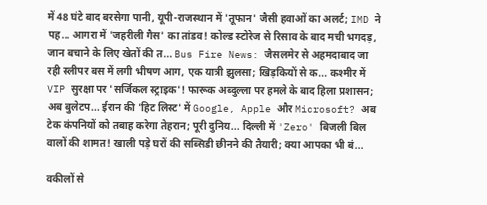में 48 घंटे बाद बरसेगा पानी, यूपी-राजस्थान में 'तूफान' जैसी हवाओं का अलर्ट; IMD ने पह... आगरा में 'जहरीली गैस' का तांडव! कोल्ड स्टोरेज से रिसाव के बाद मची भगदड़, जान बचाने के लिए खेतों की त... Bus Fire News: जैसलमेर से अहमदाबाद जा रही स्लीपर बस में लगी भीषण आग, एक यात्री झुलसा; खिड़कियों से क... कश्मीर में VIP सुरक्षा पर 'सर्जिकल स्ट्राइक'! फारूक अब्दुल्ला पर हमले के बाद हिला प्रशासन; अब बुलेटप... ईरान की 'हिट लिस्ट' में Google, Apple और Microsoft? अब टेक कंपनियों को तबाह करेगा तेहरान; पूरी दुनिय... दिल्ली में 'Zero' बिजली बिल वालों की शामत! खाली पड़े घरों की सब्सिडी छीनने की तैयारी; क्या आपका भी बं...

वकीलों से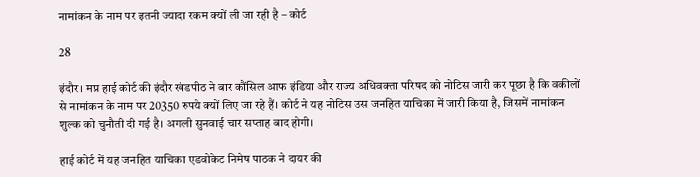नामांकन के नाम पर इतनी ज्यादा रकम क्यों ली जा रही है – कोर्ट

28

इंदौर। मप्र हाई कोर्ट की इंदौर खंडपीठ ने बार कौंसिल आफ इंडिया और राज्य अधिवक्ता परिषद को नोटिस जारी कर पूछा है कि वकीलों से नामांकन के नाम पर 20350 रुपये क्यों लिए जा रहे हैं। कोर्ट ने यह नोटिस उस जनहित याचिका में जारी किया है, जिसमें नामांकन शुल्क को चुनौती दी गई है। अगली सुनवाई चार सप्ताह बाद होगी।

हाई कोर्ट में यह जनहित याचिका एडवोकेट निमेष पाठक ने दायर की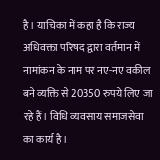है। याचिका में कहा है कि राज्य अधिवक्ता परिषद द्वारा वर्तमान में नामांकन के नाम पर नए-नए वकील बने व्यक्ति से 20350 रुपये लिए जा रहे हैं। विधि व्यवसाय समाजसेवा का कार्य है।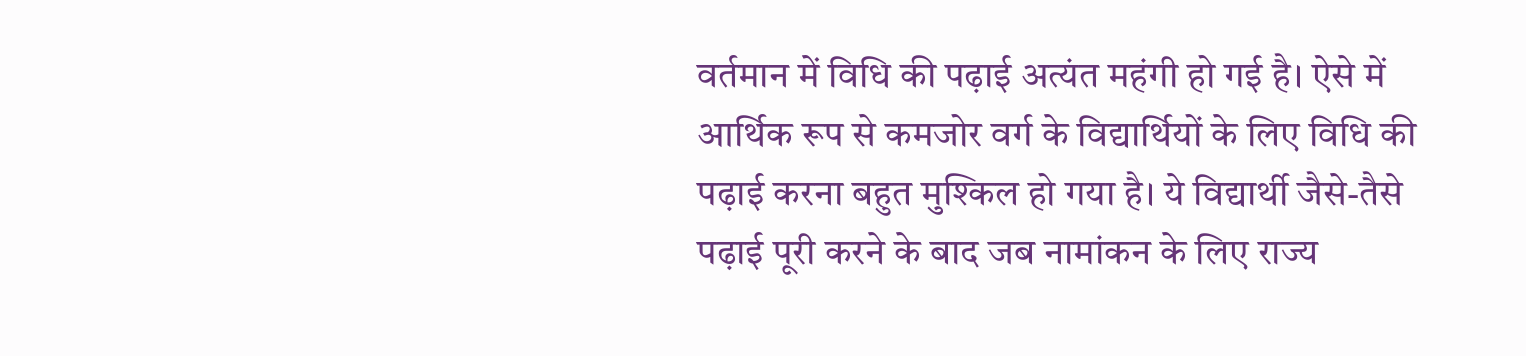वर्तमान में विधि की पढ़ाई अत्यंत महंगी हो गई है। ऐसे में आर्थिक रूप से कमजोर वर्ग के विद्यार्थियों के लिए विधि की पढ़ाई करना बहुत मुश्किल हो गया है। ये विद्यार्थी जैसे-तैसे पढ़ाई पूरी करने के बाद जब नामांकन के लिए राज्य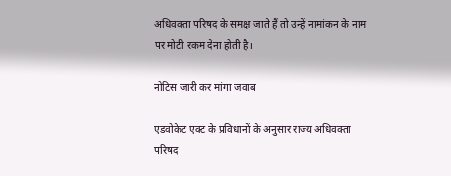अधिवक्ता परिषद के समक्ष जाते हैं तो उन्हें नामांकन के नाम पर मोटी रकम देना होती है।

नोटिस जारी कर मांगा जवाब

एडवोकेट एक्ट के प्रविधानों के अनुसार राज्य अधिवक्ता परिषद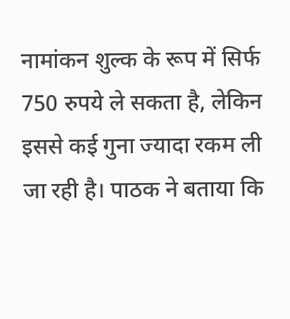नामांकन शुल्क के रूप में सिर्फ 750 रुपये ले सकता है, लेकिन इससे कई गुना ज्यादा रकम ली जा रही है। पाठक ने बताया कि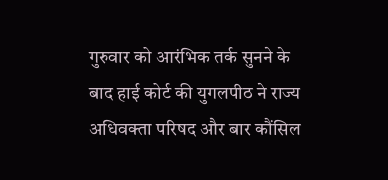गुरुवार को आरंभिक तर्क सुनने के बाद हाई कोर्ट की युगलपीठ ने राज्य अधिवक्ता परिषद और बार कौंसिल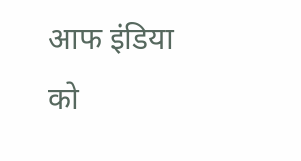आफ इंडिया को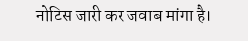नोटिस जारी कर जवाब मांगा है।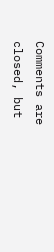Comments are closed, but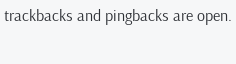trackbacks and pingbacks are open.